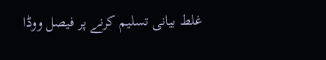غلط بیانی تسلیم کرنے پر فیصل ووڈا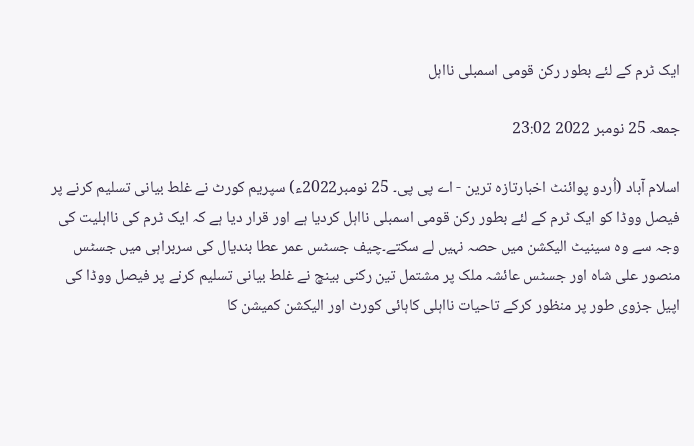ایک ٹرم کے لئے بطور رکن قومی اسمبلی نااہل

جمعہ 25 نومبر 2022 23:02

اسلام آباد (اُردو پوائنٹ اخبارتازہ ترین - اے پی پی۔ 25 نومبر2022ء) سپریم کورٹ نے غلط بیانی تسلیم کرنے پر فیصل ووڈا کو ایک ٹرم کے لئے بطور رکن قومی اسمبلی نااہل کردیا ہے اور قرار دیا ہے کہ ایک ٹرم کی نااہلیت کی وجہ سے وہ سینیٹ الیکشن میں حصہ نہیں لے سکتے۔چیف جسٹس عمر عطا بندیال کی سربراہی میں جسٹس منصور علی شاہ اور جسٹس عائشہ ملک پر مشتمل تین رکنی بینچ نے غلط بیانی تسلیم کرنے پر فیصل ووڈا کی اپیل جزوی طور پر منظور کرکے تاحیات نااہلی کاہائی کورٹ اور الیکشن کمیشن کا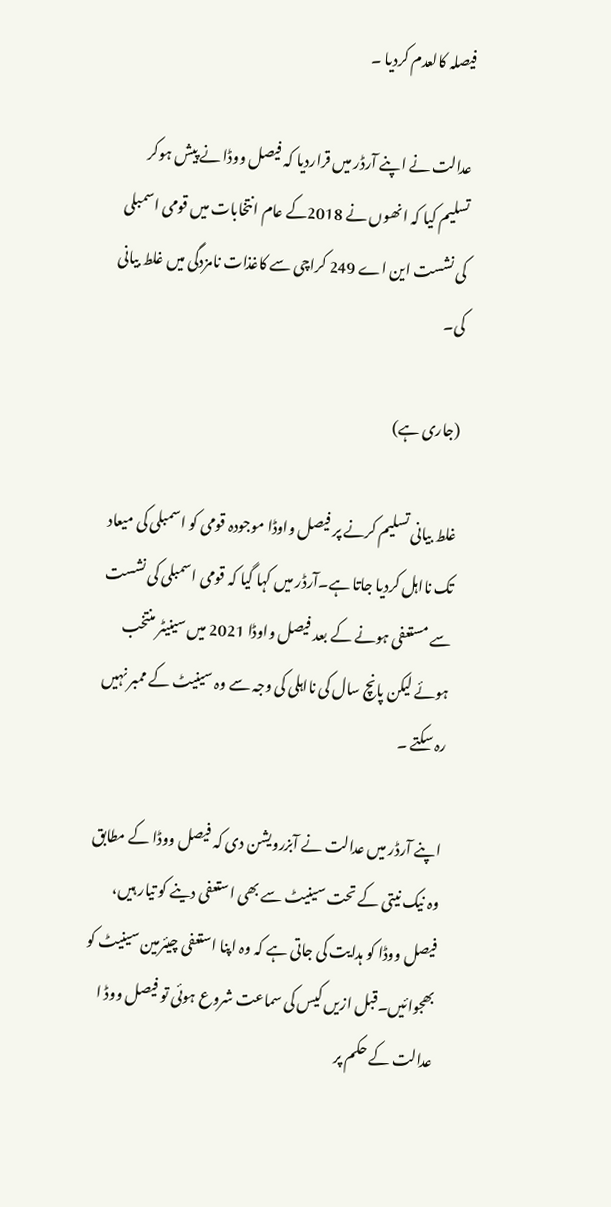فیصلہ کالعدم کردیا ۔

عدالت نے اپنے آرڈر میں قراردیا کہ فیصل ووڈا نے پیش ہوکر تسلیم کیا کہ انھوں نے 2018کے عام انتخابات میں قومی اسمبلی کی نشست این اے 249 کراچی سے کاغذات نامزدگی میں غلط بیانی کی۔

(جاری ہے)

غلط بیانی تسلیم کرنے پر فیصل واوڈا موجودہ قومی کو اسمبلی کی میعاد تک نااہل کردیا جاتا ہے۔آرڈر میں کہا گیا کہ قومی اسمبلی کی نشست سے مستعفی ہونے کے بعد فیصل واوڈا 2021 میں سینیٹر منتخب ہوئے لیکن پانچ سال کی نااہلی کی وجہ سے وہ سینیٹ کے ممبر نہیں رہ سکتے ۔

اپنے آرڈر میں عدالت نے آبزرویشن دی کہ فیصل ووڈا کے مطابق وہ نیک نیتی کے تحت سینیٹ سے بھی استعفی دینے کو تیار ہیں، فیصل ووڈا کو ہدایت کی جاتی ہے کہ وہ اپنا استعفی چیئرمین سینیٹ کو بھجوائیں۔قبل ازیں کیس کی سماعت شروع ہوئی تو فیصل ووڈ ا عدالت کے حکم پر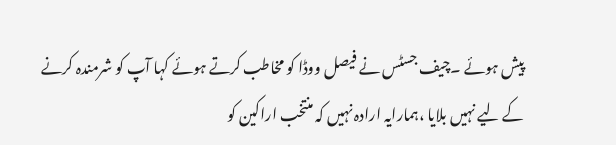پیش ہوئے ۔چیف جسٹس نے فیصل ووڈا کو مخاطب کرتے ہوئے کہا آپ کو شرمندہ کرنے کے لیے نہیں بلایا ،ہمارایہ ارادہ نہیں کہ منتخب اراکین کو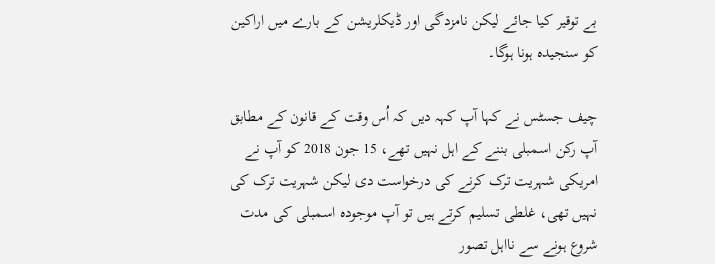بے توقیر کیا جائے لیکن نامزدگی اور ڈیکلریشن کے بارے میں اراکین کو سنجیدہ ہونا ہوگا۔

چیف جسٹس نے کہا آپ کہہ دیں کہ اُس وقت کے قانون کے مطابق آپ رکن اسمبلی بننے کے اہل نہیں تھے، 15 جون 2018 کو آپ نے امریکی شہریت ترک کرنے کی درخواست دی لیکن شہریت ترک کی نہیں تھی، غلطی تسلیم کرتے ہیں تو آپ موجودہ اسمبلی کی مدت شروع ہونے سے نااہل تصور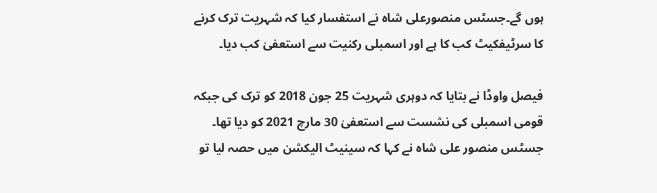ہوں گے۔جسٹس منصورعلی شاہ نے استفسار کیا کہ شہریت ترک کرنے کا سرٹیفکیٹ کب کا ہے اور اسمبلی رکنیت سے استعفیٰ کب دیا۔

فیصل واوڈا نے بتایا کہ دوہری شہریت 25 جون 2018 کو ترک کی جبکہ قومی اسمبلی کی نشست سے استعفیٰ 30 مارچ 2021 کو دیا تھا۔ جسٹس منصور علی شاہ نے کہا کہ سینیٹ الیکشن میں حصہ لیا تو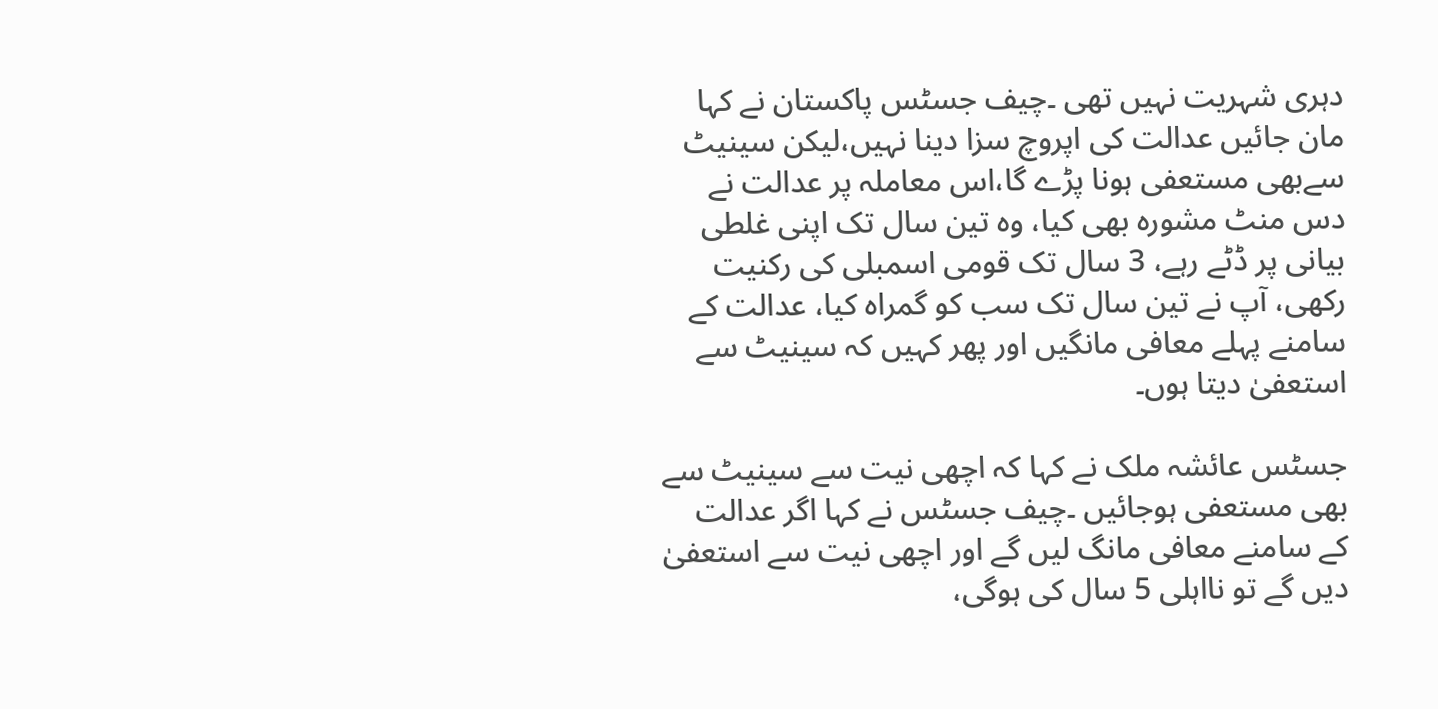دہری شہریت نہیں تھی ۔چیف جسٹس پاکستان نے کہا مان جائیں عدالت کی اپروچ سزا دینا نہیں،لیکن سینیٹ سےبھی مستعفی ہونا پڑے گا،اس معاملہ پر عدالت نے دس منٹ مشورہ بھی کیا، وہ تین سال تک اپنی غلطی بیانی پر ڈٹے رہے، 3 سال تک قومی اسمبلی کی رکنیت رکھی، آپ نے تین سال تک سب کو گمراہ کیا، عدالت کے سامنے پہلے معافی مانگیں اور پھر کہیں کہ سینیٹ سے استعفیٰ دیتا ہوں۔

جسٹس عائشہ ملک نے کہا کہ اچھی نیت سے سینیٹ سے بھی مستعفی ہوجائیں ۔چیف جسٹس نے کہا اگر عدالت کے سامنے معافی مانگ لیں گے اور اچھی نیت سے استعفیٰ دیں گے تو نااہلی 5 سال کی ہوگی،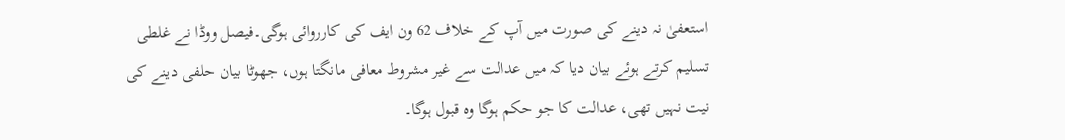استعفیٰ نہ دینے کی صورت میں آپ کے خلاف 62 ون ایف کی کارروائی ہوگی۔فیصل ووڈا نے غلطی تسلیم کرتے ہوئے بیان دیا کہ میں عدالت سے غیر مشروط معافی مانگتا ہوں، جھوٹا بیان حلفی دینے کی نیت نہیں تھی، عدالت کا جو حکم ہوگا وہ قبول ہوگا۔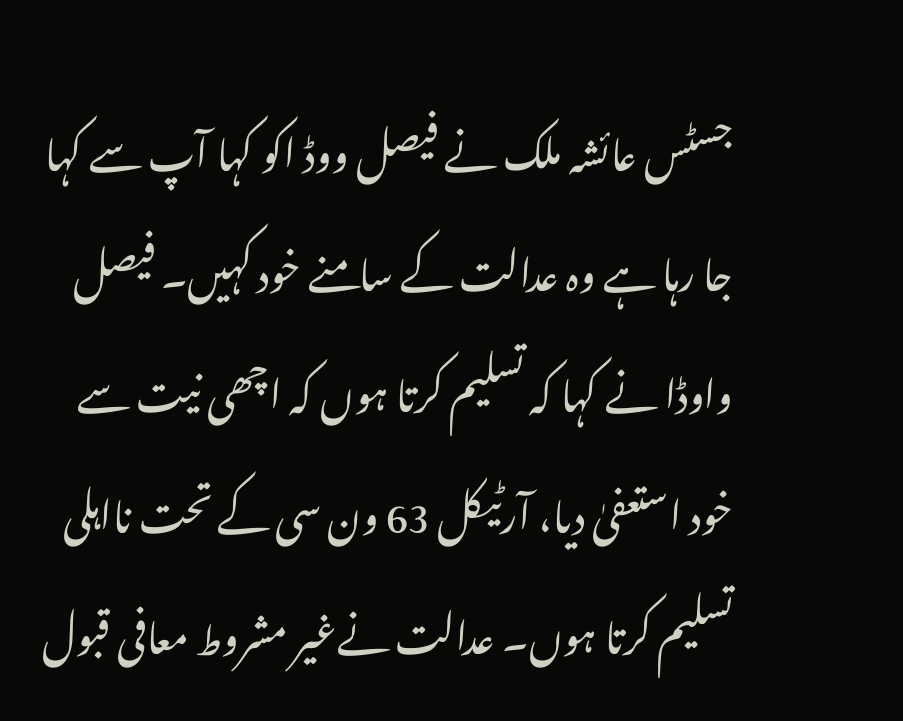جسٹس عائشہ ملک نے فیصل ووڈ اکو کہا آپ سے کہا جا رہا ہے وہ عدالت کے سامنے خود کہیں۔ فیصل واوڈا نے کہا کہ تسلیم کرتا ہوں کہ اچھی نیت سے خود استعفیٰ دیا، آرٹیکل 63 ون سی کے تحت نااہلی تسلیم کرتا ہوں۔ عدالت نےغیر مشروط معافی قبول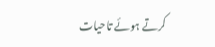کرتے ہوئے تاحیات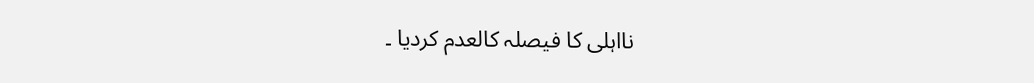نااہلی کا فیصلہ کالعدم کردیا ۔